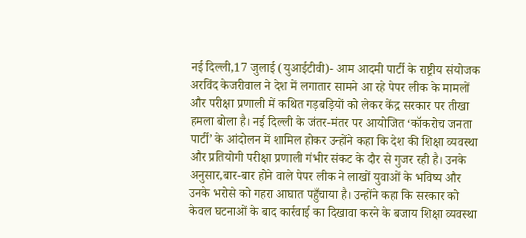नई दिल्ली,17 जुलाई (युआईटीवी)- आम आदमी पार्टी के राष्ट्रीय संयोजक अरविंद केजरीवाल ने देश में लगातार सामने आ रहे पेपर लीक के मामलों और परीक्षा प्रणाली में कथित गड़बड़ियों को लेकर केंद्र सरकार पर तीखा हमला बोला है। नई दिल्ली के जंतर-मंतर पर आयोजित ‘कॉकरोच जनता पार्टी’ के आंदोलन में शामिल होकर उन्होंने कहा कि देश की शिक्षा व्यवस्था और प्रतियोगी परीक्षा प्रणाली गंभीर संकट के दौर से गुजर रही है। उनके अनुसार,बार-बार होने वाले पेपर लीक ने लाखों युवाओं के भविष्य और उनके भरोसे को गहरा आघात पहुँचाया है। उन्होंने कहा कि सरकार को केवल घटनाओं के बाद कार्रवाई का दिखावा करने के बजाय शिक्षा व्यवस्था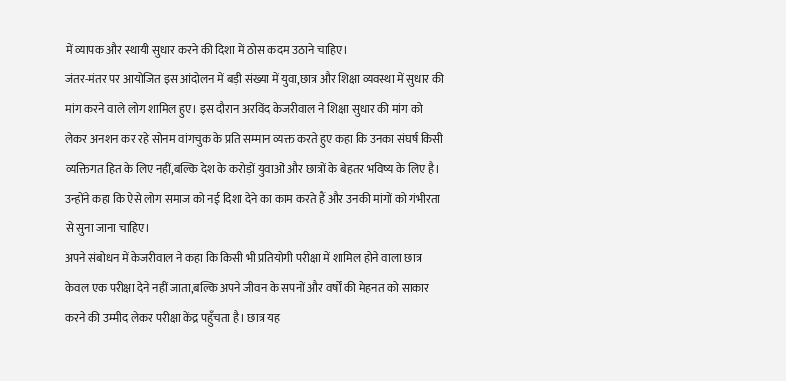में व्यापक और स्थायी सुधार करने की दिशा में ठोस कदम उठाने चाहिए।
जंतर-मंतर पर आयोजित इस आंदोलन में बड़ी संख्या में युवा,छात्र और शिक्षा व्यवस्था में सुधार की मांग करने वाले लोग शामिल हुए। इस दौरान अरविंद केजरीवाल ने शिक्षा सुधार की मांग को लेकर अनशन कर रहे सोनम वांगचुक के प्रति सम्मान व्यक्त करते हुए कहा कि उनका संघर्ष किसी व्यक्तिगत हित के लिए नहीं,बल्कि देश के करोड़ों युवाओं और छात्रों के बेहतर भविष्य के लिए है। उन्होंने कहा कि ऐसे लोग समाज को नई दिशा देने का काम करते हैं और उनकी मांगों को गंभीरता से सुना जाना चाहिए।
अपने संबोधन में केजरीवाल ने कहा कि किसी भी प्रतियोगी परीक्षा में शामिल होने वाला छात्र केवल एक परीक्षा देने नहीं जाता,बल्कि अपने जीवन के सपनों और वर्षों की मेहनत को साकार करने की उम्मीद लेकर परीक्षा केंद्र पहुँचता है। छात्र यह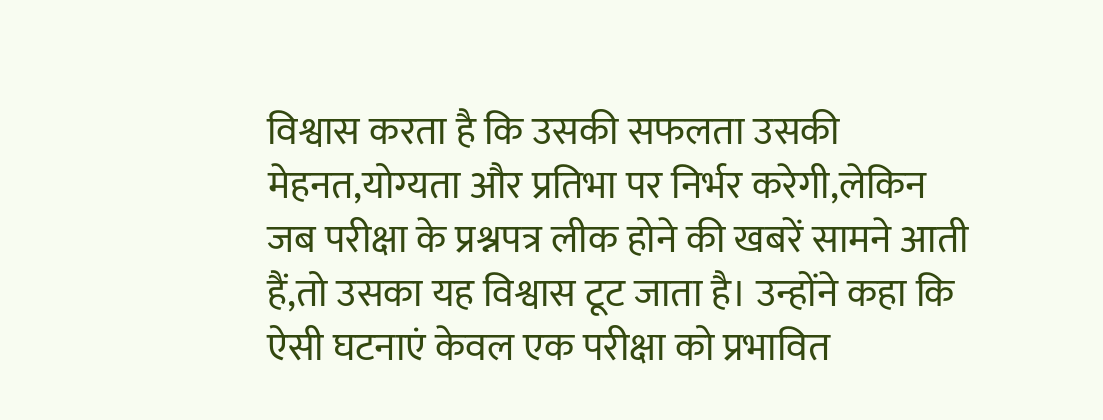विश्वास करता है कि उसकी सफलता उसकी मेहनत,योग्यता और प्रतिभा पर निर्भर करेगी,लेकिन जब परीक्षा के प्रश्नपत्र लीक होने की खबरें सामने आती हैं,तो उसका यह विश्वास टूट जाता है। उन्होंने कहा कि ऐसी घटनाएं केवल एक परीक्षा को प्रभावित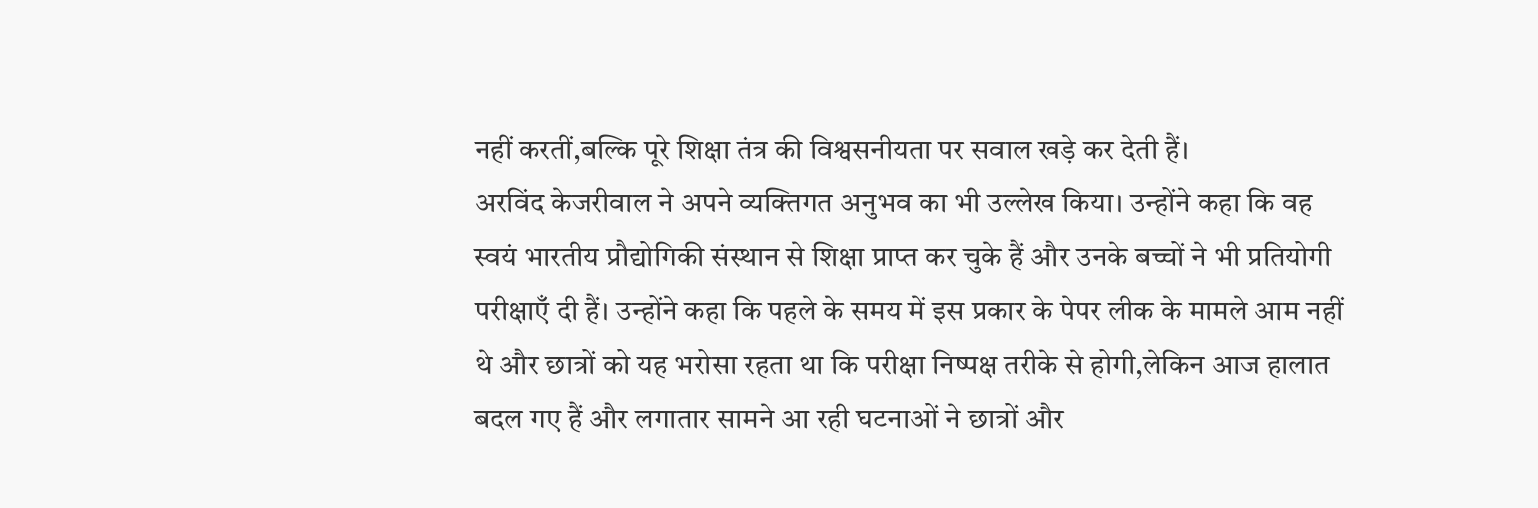नहीं करतीं,बल्कि पूरे शिक्षा तंत्र की विश्वसनीयता पर सवाल खड़े कर देती हैं।
अरविंद केजरीवाल ने अपने व्यक्तिगत अनुभव का भी उल्लेख किया। उन्होंने कहा कि वह स्वयं भारतीय प्रौद्योगिकी संस्थान से शिक्षा प्राप्त कर चुके हैं और उनके बच्चों ने भी प्रतियोगी परीक्षाएँ दी हैं। उन्होंने कहा कि पहले के समय में इस प्रकार के पेपर लीक के मामले आम नहीं थे और छात्रों को यह भरोसा रहता था कि परीक्षा निष्पक्ष तरीके से होगी,लेकिन आज हालात बदल गए हैं और लगातार सामने आ रही घटनाओं ने छात्रों और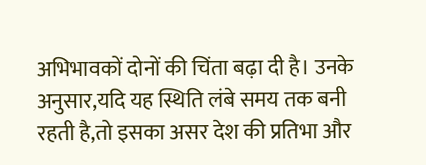अभिभावकों दोनों की चिंता बढ़ा दी है। उनके अनुसार,यदि यह स्थिति लंबे समय तक बनी रहती है,तो इसका असर देश की प्रतिभा और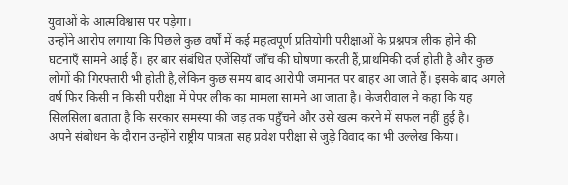युवाओं के आत्मविश्वास पर पड़ेगा।
उन्होंने आरोप लगाया कि पिछले कुछ वर्षों में कई महत्वपूर्ण प्रतियोगी परीक्षाओं के प्रश्नपत्र लीक होने की घटनाएँ सामने आई हैं। हर बार संबंधित एजेंसियाँ जाँच की घोषणा करती हैं,प्राथमिकी दर्ज होती है और कुछ लोगों की गिरफ्तारी भी होती है,लेकिन कुछ समय बाद आरोपी जमानत पर बाहर आ जाते हैं। इसके बाद अगले वर्ष फिर किसी न किसी परीक्षा में पेपर लीक का मामला सामने आ जाता है। केजरीवाल ने कहा कि यह सिलसिला बताता है कि सरकार समस्या की जड़ तक पहुँचने और उसे खत्म करने में सफल नहीं हुई है।
अपने संबोधन के दौरान उन्होंने राष्ट्रीय पात्रता सह प्रवेश परीक्षा से जुड़े विवाद का भी उल्लेख किया।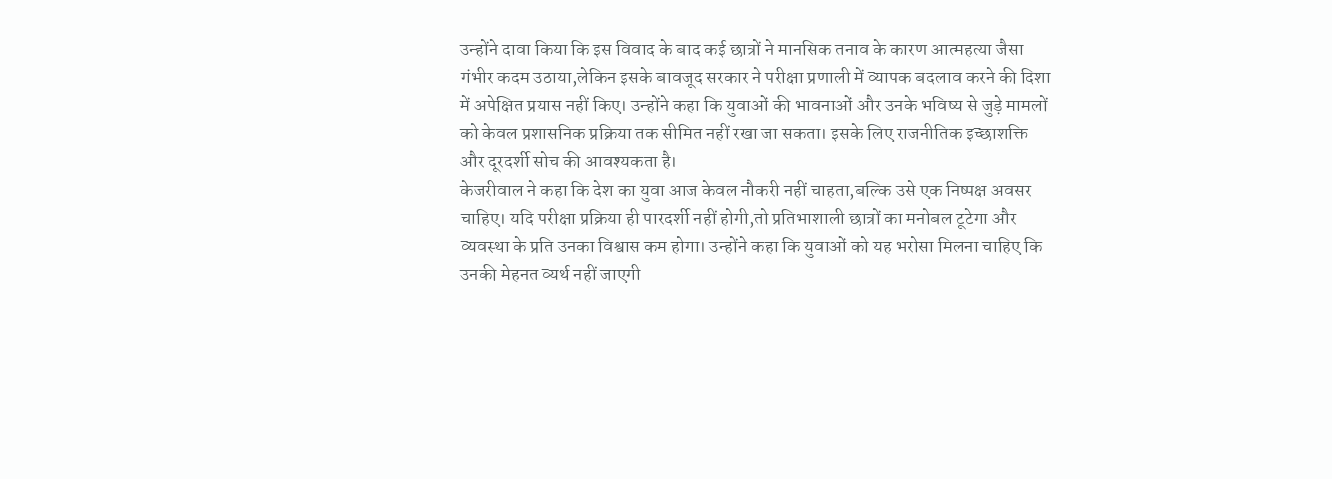उन्होंने दावा किया कि इस विवाद के बाद कई छात्रों ने मानसिक तनाव के कारण आत्महत्या जैसा गंभीर कदम उठाया,लेकिन इसके बावजूद सरकार ने परीक्षा प्रणाली में व्यापक बदलाव करने की दिशा में अपेक्षित प्रयास नहीं किए। उन्होंने कहा कि युवाओं की भावनाओं और उनके भविष्य से जुड़े मामलों को केवल प्रशासनिक प्रक्रिया तक सीमित नहीं रखा जा सकता। इसके लिए राजनीतिक इच्छाशक्ति और दूरदर्शी सोच की आवश्यकता है।
केजरीवाल ने कहा कि देश का युवा आज केवल नौकरी नहीं चाहता,बल्कि उसे एक निष्पक्ष अवसर चाहिए। यदि परीक्षा प्रक्रिया ही पारदर्शी नहीं होगी,तो प्रतिभाशाली छात्रों का मनोबल टूटेगा और व्यवस्था के प्रति उनका विश्वास कम होगा। उन्होंने कहा कि युवाओं को यह भरोसा मिलना चाहिए कि उनकी मेहनत व्यर्थ नहीं जाएगी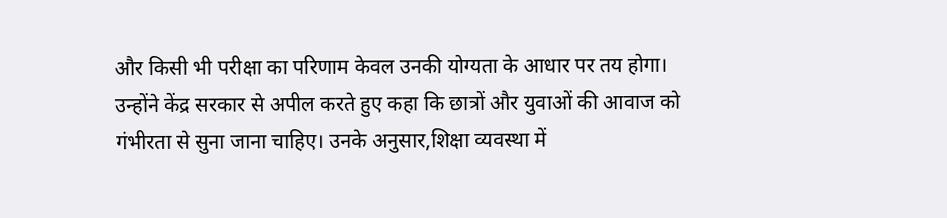और किसी भी परीक्षा का परिणाम केवल उनकी योग्यता के आधार पर तय होगा।
उन्होंने केंद्र सरकार से अपील करते हुए कहा कि छात्रों और युवाओं की आवाज को गंभीरता से सुना जाना चाहिए। उनके अनुसार,शिक्षा व्यवस्था में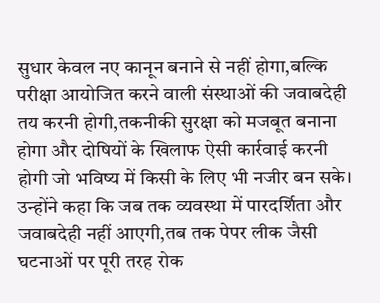सुधार केवल नए कानून बनाने से नहीं होगा,बल्कि परीक्षा आयोजित करने वाली संस्थाओं की जवाबदेही तय करनी होगी,तकनीकी सुरक्षा को मजबूत बनाना होगा और दोषियों के खिलाफ ऐसी कार्रवाई करनी होगी जो भविष्य में किसी के लिए भी नजीर बन सके। उन्होंने कहा कि जब तक व्यवस्था में पारदर्शिता और जवाबदेही नहीं आएगी,तब तक पेपर लीक जैसी घटनाओं पर पूरी तरह रोक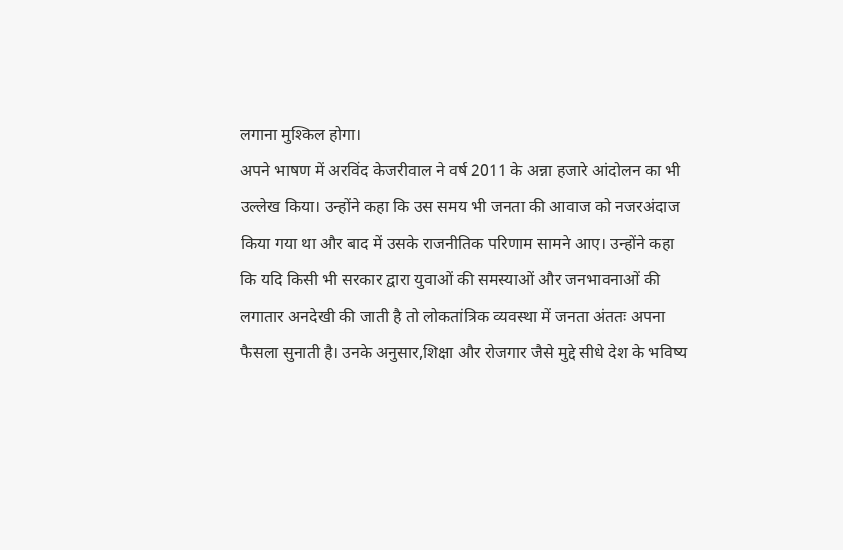लगाना मुश्किल होगा।
अपने भाषण में अरविंद केजरीवाल ने वर्ष 2011 के अन्ना हजारे आंदोलन का भी उल्लेख किया। उन्होंने कहा कि उस समय भी जनता की आवाज को नजरअंदाज किया गया था और बाद में उसके राजनीतिक परिणाम सामने आए। उन्होंने कहा कि यदि किसी भी सरकार द्वारा युवाओं की समस्याओं और जनभावनाओं की लगातार अनदेखी की जाती है तो लोकतांत्रिक व्यवस्था में जनता अंततः अपना फैसला सुनाती है। उनके अनुसार,शिक्षा और रोजगार जैसे मुद्दे सीधे देश के भविष्य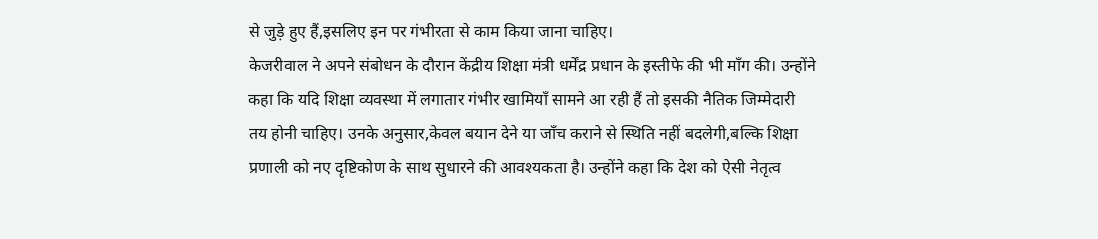से जुड़े हुए हैं,इसलिए इन पर गंभीरता से काम किया जाना चाहिए।
केजरीवाल ने अपने संबोधन के दौरान केंद्रीय शिक्षा मंत्री धर्मेंद्र प्रधान के इस्तीफे की भी माँग की। उन्होंने कहा कि यदि शिक्षा व्यवस्था में लगातार गंभीर खामियाँ सामने आ रही हैं तो इसकी नैतिक जिम्मेदारी तय होनी चाहिए। उनके अनुसार,केवल बयान देने या जाँच कराने से स्थिति नहीं बदलेगी,बल्कि शिक्षा प्रणाली को नए दृष्टिकोण के साथ सुधारने की आवश्यकता है। उन्होंने कहा कि देश को ऐसी नेतृत्व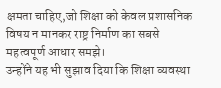क्षमता चाहिए,जो शिक्षा को केवल प्रशासनिक विषय न मानकर राष्ट्र निर्माण का सबसे महत्वपूर्ण आधार समझे।
उन्होंने यह भी सुझाव दिया कि शिक्षा व्यवस्था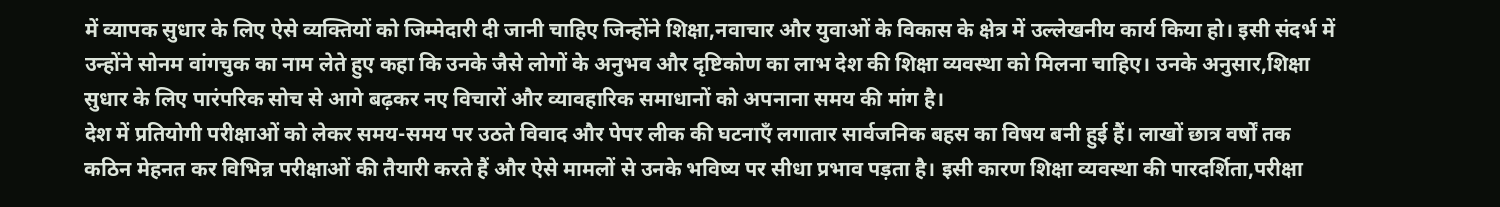में व्यापक सुधार के लिए ऐसे व्यक्तियों को जिम्मेदारी दी जानी चाहिए जिन्होंने शिक्षा,नवाचार और युवाओं के विकास के क्षेत्र में उल्लेखनीय कार्य किया हो। इसी संदर्भ में उन्होंने सोनम वांगचुक का नाम लेते हुए कहा कि उनके जैसे लोगों के अनुभव और दृष्टिकोण का लाभ देश की शिक्षा व्यवस्था को मिलना चाहिए। उनके अनुसार,शिक्षा सुधार के लिए पारंपरिक सोच से आगे बढ़कर नए विचारों और व्यावहारिक समाधानों को अपनाना समय की मांग है।
देश में प्रतियोगी परीक्षाओं को लेकर समय-समय पर उठते विवाद और पेपर लीक की घटनाएँ लगातार सार्वजनिक बहस का विषय बनी हुई हैं। लाखों छात्र वर्षों तक कठिन मेहनत कर विभिन्न परीक्षाओं की तैयारी करते हैं और ऐसे मामलों से उनके भविष्य पर सीधा प्रभाव पड़ता है। इसी कारण शिक्षा व्यवस्था की पारदर्शिता,परीक्षा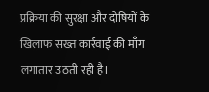प्रक्रिया की सुरक्षा और दोषियों के खिलाफ सख्त कार्रवाई की माँग लगातार उठती रही है।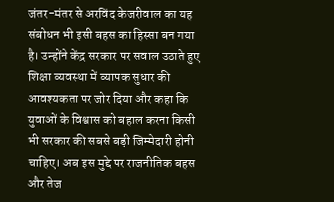जंतर-मंतर से अरविंद केजरीवाल का यह संबोधन भी इसी बहस का हिस्सा बन गया है। उन्होंने केंद्र सरकार पर सवाल उठाते हुए शिक्षा व्यवस्था में व्यापक सुधार की आवश्यकता पर जोर दिया और कहा कि युवाओं के विश्वास को बहाल करना किसी भी सरकार की सबसे बड़ी जिम्मेदारी होनी चाहिए। अब इस मुद्दे पर राजनीतिक बहस और तेज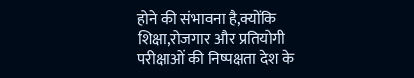होने की संभावना है,क्योंकि शिक्षा,रोजगार और प्रतियोगी परीक्षाओं की निष्पक्षता देश के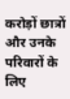करोड़ों छात्रों और उनके परिवारों के लिए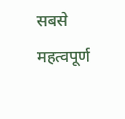सबसे महत्वपूर्ण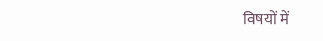विषयों में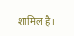शामिल है।